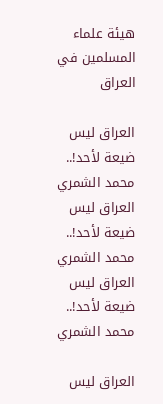هيئة علماء المسلمين في العراق

العراق ليس ضيعة لأحد!.. محمد الشمري
العراق ليس ضيعة لأحد!.. محمد الشمري العراق ليس ضيعة لأحد!.. محمد الشمري

العراق ليس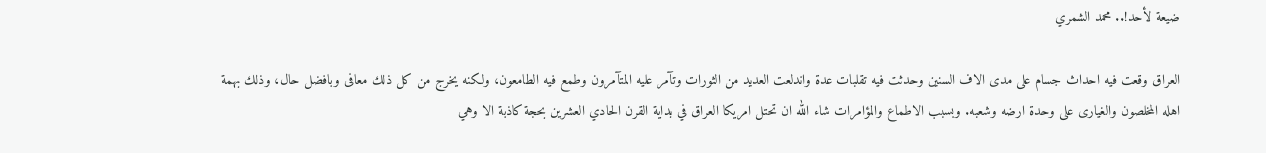ضيعة لأحد!.. محمد الشمري

العراق وقعت فيه احداث جسام على مدى الاف السنين وحدثت فيه تقلبات عدة واندلعت العديد من الثورات وتآمر عليه المتآمرون وطمع فيه الطامعون، ولكنه يخرج من كل ذلك معافى وبافضل حال، وذلك بهمة اهله المخلصون والغيارى على وحدة ارضه وشعبه. وبسبب الاطماع والمؤامرات شاء الله ان تحتل امريكا العراق في بداية القرن الحادي العشرين بحجة كاذبة الا وهي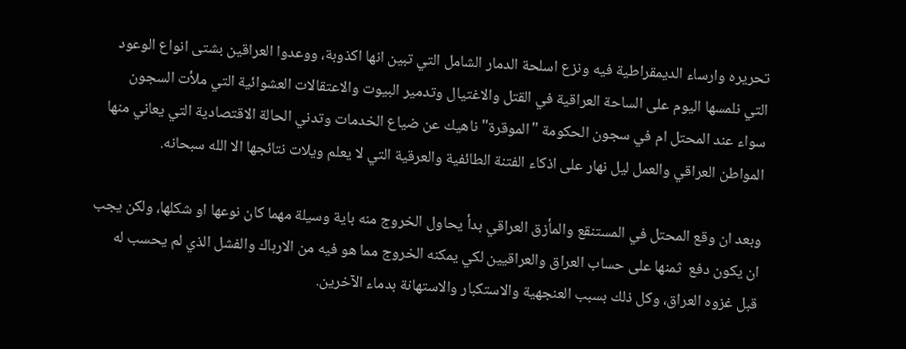تحريره وارساء الديمقراطية فيه ونزع اسلحة الدمار الشامل التي تبين انها اكذوبة، ووعدوا العراقين بشتى انواع الوعود التي نلمسها اليوم على الساحة العراقية في القتل والاغتيال وتدمير البيوت والاعتقالات العشوائية التي ملأت السجون سواء عند المحتل ام في سجون الحكومة "الموقرة" ناهيك عن ضياع الخدمات وتدني الحالة الاقتصادية التي يعاني منها المواطن العراقي والعمل ليل نهار على اذكاء الفتنة الطائفية والعرقية التي لا يعلم ويلات نتائجها الا الله سبحانه.

وبعد ان وقع المحتل في المستنقع والمأزق العراقي بدأ يحاول الخروج منه باية وسيلة مهما كان نوعها او شكلها، ولكن يجب ان يكون دفع  ثمنها على حساب العراق والعراقيين لكي يمكنه الخروج مما هو فيه من الارباك والفشل الذي لم يحسب له قبل غزوه العراق، وكل ذلك بسبب العنجهية والاستكبار والاستهانة بدماء الآخرين.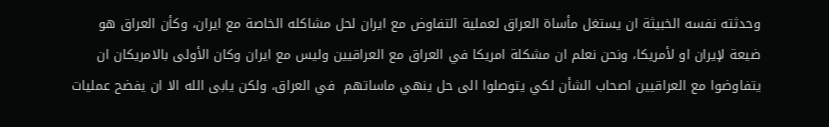وحدثته نفسه الخبيثة ان يستغل مأساة العراق لعملية التفاوض مع ايران لحل مشاكله الخاصة مع ايران، وكأن العراق هو ضيعة لإيران او لأمريكا، ونحن نعلم ان مشكلة امريكا في العراق مع العراقيين وليس مع ايران وكان الأولى بالامريكان ان يتفاوضوا مع العراقيين اصحاب الشأن لكي يتوصلوا الى حل ينهي ماساتهم  في العراق، ولكن يابى الله الا ان يفضح عمليات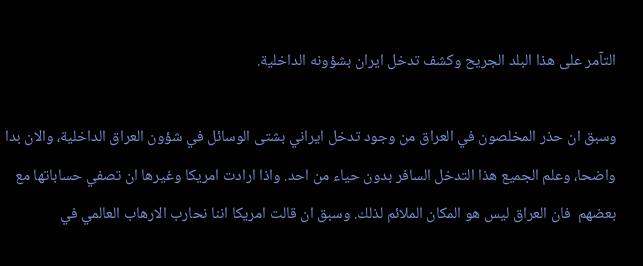التآمر على هذا البلد الجريح وكشف تدخل ايران بشؤونه الداخلية.

وسبق ان حذر المخلصون في العراق من وجود تدخل ايراني بشتى الوسائل في شؤون العراق الداخلية، والان بدا واضحا، وعلم الجميع هذا التدخل السافر بدون حياء من احد. واذا ارادت امريكا وغيرها ان تصفي حساباتها مع  بعضهم  فان العراق ليس هو المكان الملائم لذلك. وسبق ان قالت امريكا اننا نحارب الارهاب العالمي في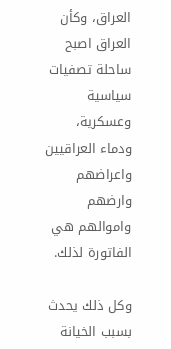العراق، وكأن العراق اصبح ساحلة تصفيات سياسية وعسكرية، ودماء العراقيين واعراضهم  وارضهم واموالهم هي الفاتورة لذلك.

وكل ذلك يحدث بسبب الخيانة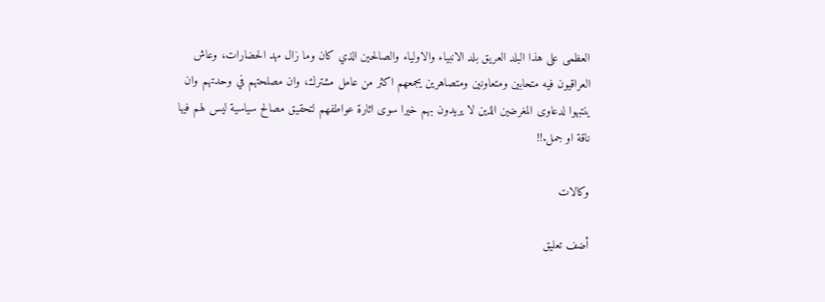العظمى على هذا البلد العريق بلد الانبياء والاولياء والصالحين الذي كان وما زال مهد الحضارات، وعاش العراقيون فيه متحابين ومتعاونين ومتصاهرين يجمعهم اكثر من عامل مشترك، وان مصلحتهم في وحدتهم وان ينتبهوا لدعاوى المغرضين الذين لا يريدون بهم خيرا سوى اثارة عواطفهم لتحقيق مصالح سياسية ليس لهم فيها ناقة او جمل.!!

وكالات

أضف تعليق